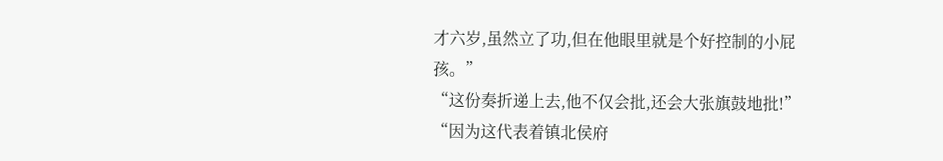才六岁,虽然立了功,但在他眼里就是个好控制的小屁孩。”
“这份奏折递上去,他不仅会批,还会大张旗鼓地批!”
“因为这代表着镇北侯府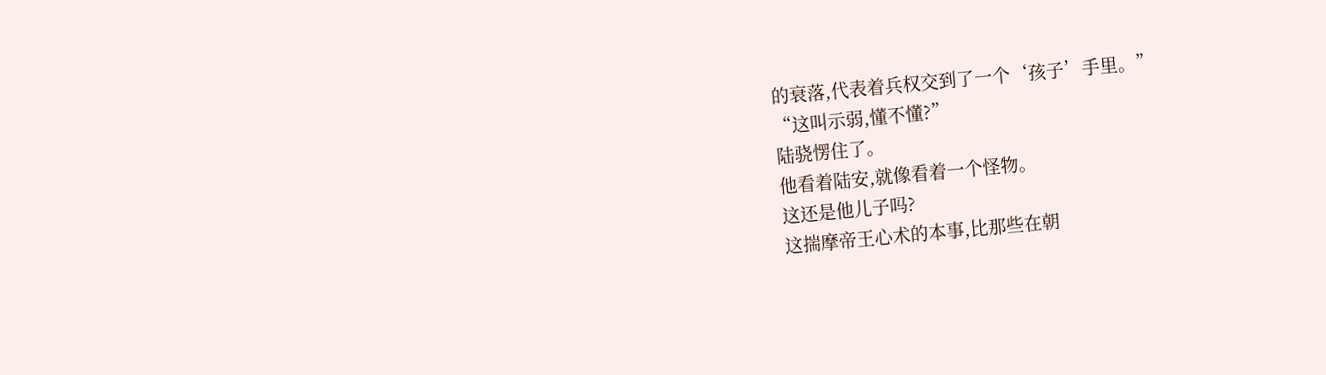的衰落,代表着兵权交到了一个‘孩子’手里。”
“这叫示弱,懂不懂?”
陆骁愣住了。
他看着陆安,就像看着一个怪物。
这还是他儿子吗?
这揣摩帝王心术的本事,比那些在朝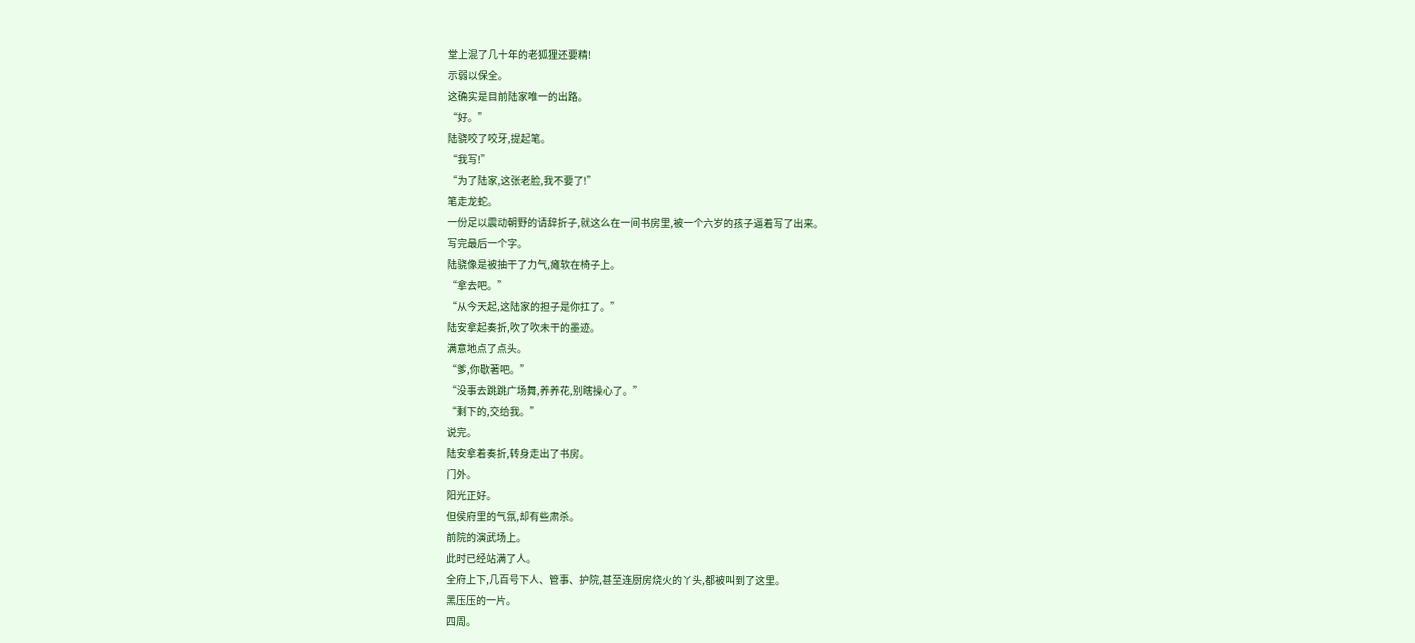堂上混了几十年的老狐狸还要精!
示弱以保全。
这确实是目前陆家唯一的出路。
“好。”
陆骁咬了咬牙,提起笔。
“我写!”
“为了陆家,这张老脸,我不要了!”
笔走龙蛇。
一份足以震动朝野的请辞折子,就这么在一间书房里,被一个六岁的孩子逼着写了出来。
写完最后一个字。
陆骁像是被抽干了力气,瘫软在椅子上。
“拿去吧。”
“从今天起,这陆家的担子是你扛了。”
陆安拿起奏折,吹了吹未干的墨迹。
满意地点了点头。
“爹,你歇著吧。”
“没事去跳跳广场舞,养养花,别瞎操心了。”
“剩下的,交给我。”
说完。
陆安拿着奏折,转身走出了书房。
门外。
阳光正好。
但侯府里的气氛,却有些肃杀。
前院的演武场上。
此时已经站满了人。
全府上下,几百号下人、管事、护院,甚至连厨房烧火的丫头,都被叫到了这里。
黑压压的一片。
四周。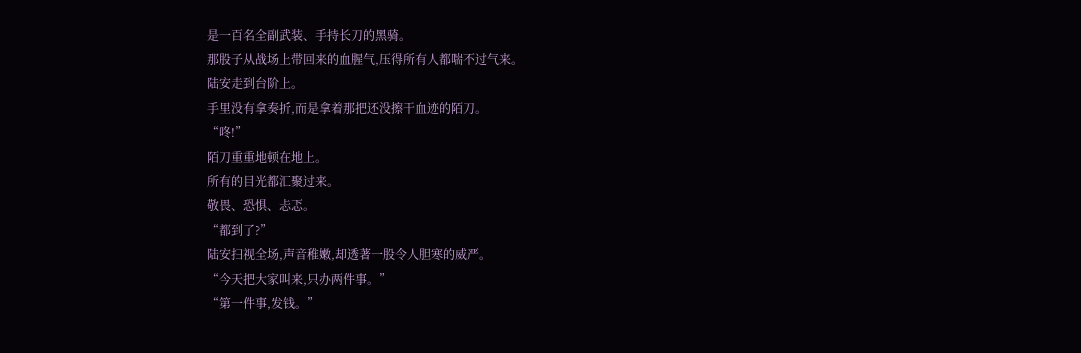是一百名全副武装、手持长刀的黑骑。
那股子从战场上带回来的血腥气,压得所有人都喘不过气来。
陆安走到台阶上。
手里没有拿奏折,而是拿着那把还没擦干血迹的陌刀。
“咚!”
陌刀重重地顿在地上。
所有的目光都汇聚过来。
敬畏、恐惧、忐忑。
“都到了?”
陆安扫视全场,声音稚嫩,却透著一股令人胆寒的威严。
“今天把大家叫来,只办两件事。”
“第一件事,发钱。”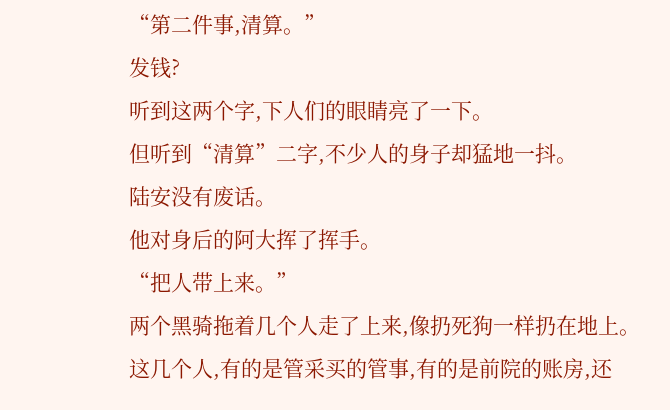“第二件事,清算。”
发钱?
听到这两个字,下人们的眼睛亮了一下。
但听到“清算”二字,不少人的身子却猛地一抖。
陆安没有废话。
他对身后的阿大挥了挥手。
“把人带上来。”
两个黑骑拖着几个人走了上来,像扔死狗一样扔在地上。
这几个人,有的是管采买的管事,有的是前院的账房,还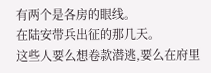有两个是各房的眼线。
在陆安带兵出征的那几天。
这些人要么想卷款潜逃,要么在府里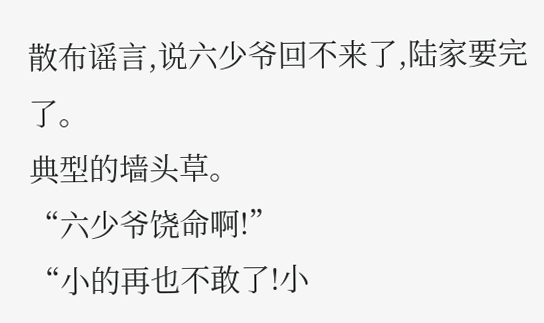散布谣言,说六少爷回不来了,陆家要完了。
典型的墙头草。
“六少爷饶命啊!”
“小的再也不敢了!小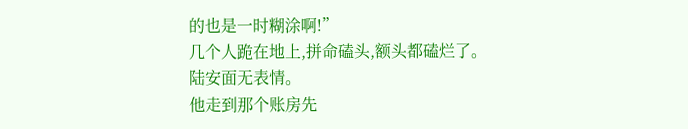的也是一时糊涂啊!”
几个人跪在地上,拼命磕头,额头都磕烂了。
陆安面无表情。
他走到那个账房先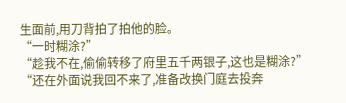生面前,用刀背拍了拍他的脸。
“一时糊涂?”
“趁我不在,偷偷转移了府里五千两银子,这也是糊涂?”
“还在外面说我回不来了,准备改换门庭去投奔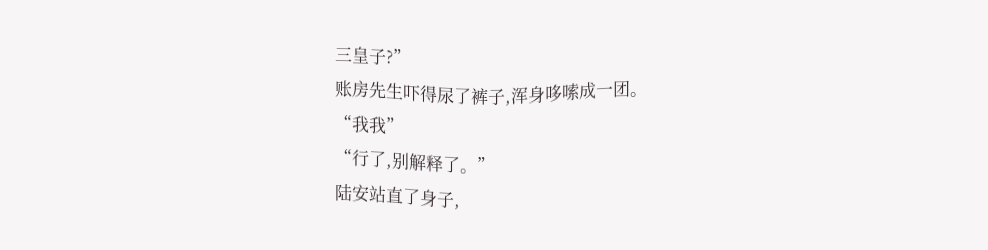三皇子?”
账房先生吓得尿了裤子,浑身哆嗦成一团。
“我我”
“行了,别解释了。”
陆安站直了身子,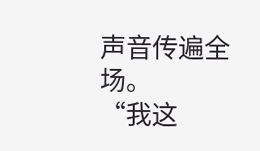声音传遍全场。
“我这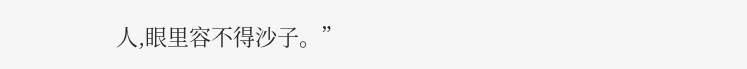人,眼里容不得沙子。”